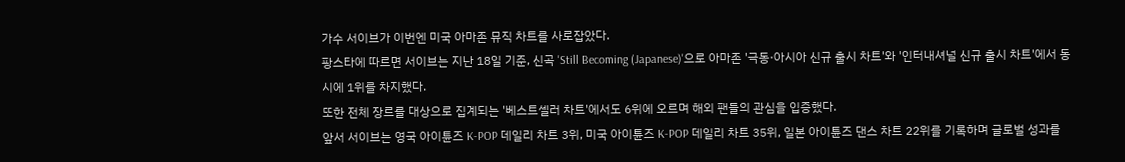가수 서이브가 이번엔 미국 아마존 뮤직 차트를 사로잡았다.
팡스타에 따르면 서이브는 지난 18일 기준, 신곡 'Still Becoming (Japanese)'으로 아마존 '극동·아시아 신규 출시 차트'와 '인터내셔널 신규 출시 차트'에서 동시에 1위를 차지했다.
또한 전체 장르를 대상으로 집계되는 '베스트셀러 차트'에서도 6위에 오르며 해외 팬들의 관심을 입증했다.
앞서 서이브는 영국 아이튠즈 K-POP 데일리 차트 3위, 미국 아이튠즈 K-POP 데일리 차트 35위, 일본 아이튠즈 댄스 차트 22위를 기록하며 글로벌 성과를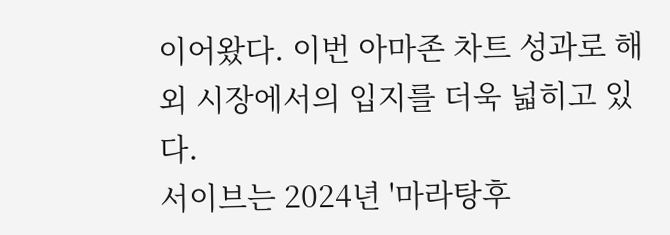이어왔다. 이번 아마존 차트 성과로 해외 시장에서의 입지를 더욱 넓히고 있다.
서이브는 2024년 '마라탕후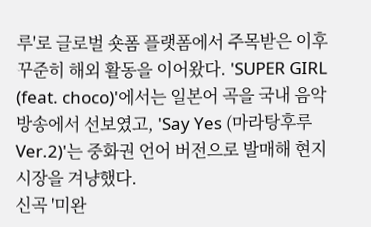루'로 글로벌 숏폼 플랫폼에서 주목받은 이후 꾸준히 해외 활동을 이어왔다. 'SUPER GIRL (feat. choco)'에서는 일본어 곡을 국내 음악방송에서 선보였고, 'Say Yes (마라탕후루 Ver.2)'는 중화권 언어 버전으로 발매해 현지 시장을 겨냥했다.
신곡 '미완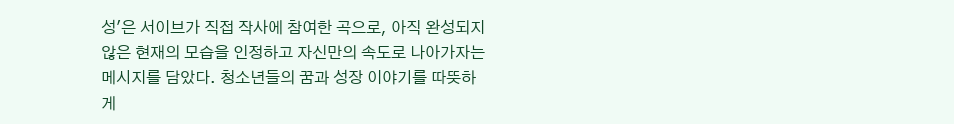성'은 서이브가 직접 작사에 참여한 곡으로, 아직 완성되지 않은 현재의 모습을 인정하고 자신만의 속도로 나아가자는 메시지를 담았다. 청소년들의 꿈과 성장 이야기를 따뜻하게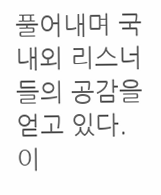풀어내며 국내외 리스너들의 공감을 얻고 있다.
이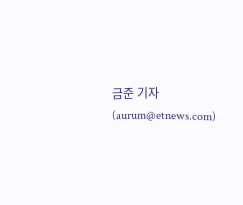금준 기자 (aurum@etnews.com)